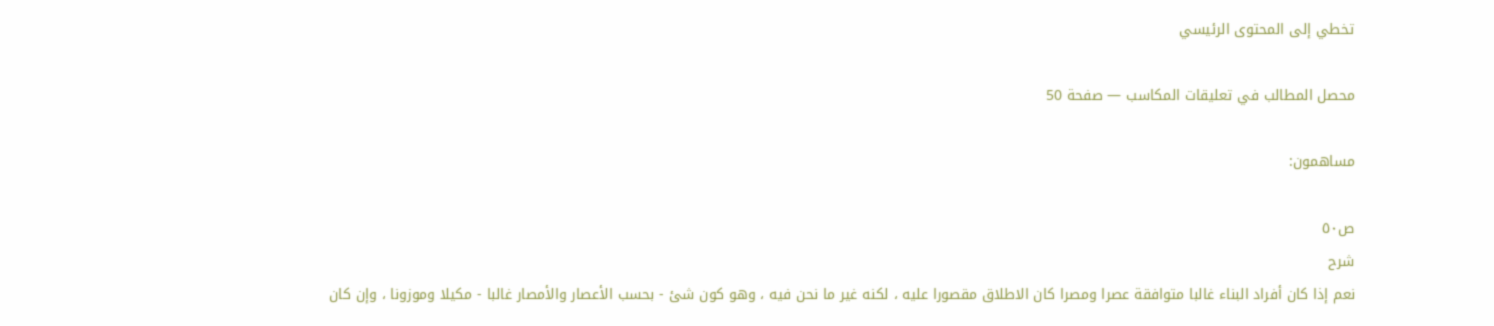تخطي إلى المحتوى الرئيسي

محصل المطالب في تعليقات المكاسب — صفحة 50

مساهمون:

ص٥٠
شرح
نعم إذا كان أفراد البناء غالبا متوافقة عصرا ومصرا كان الاطلاق مقصورا عليه ، لكنه غير ما نحن فيه ، وهو كون شئ - بحسب الأعصار والأمصار غالبا - مكيلا وموزونا ، وإن كان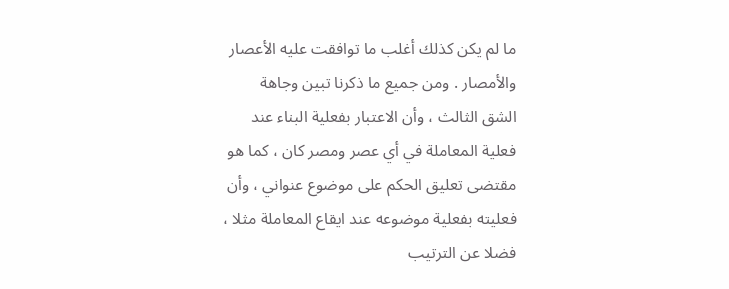ما لم يكن كذلك أغلب ما توافقت عليه الأعصار والأمصار . ومن جميع ما ذكرنا تبين وجاهة الشق الثالث ، وأن الاعتبار بفعلية البناء عند فعلية المعاملة في أي عصر ومصر كان ، كما هو مقتضى تعليق الحكم على موضوع عنواني ، وأن فعليته بفعلية موضوعه عند ايقاع المعاملة مثلا ، فضلا عن الترتيب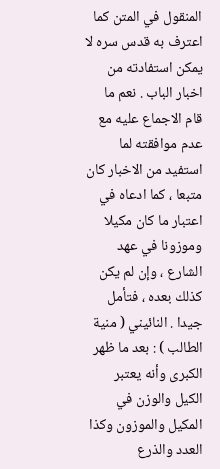المنقول في المتن كما اعترف به قدس سره لا يمكن استفادته من اخبار الباب . نعم ما قام الاجماع عليه مع عدم موافقته لما استفيد من الاخبار كان متبعا ، كما ادعاه في اعتبار ما كان مكيلا وموزونا في عهد الشارع ، وإن لم يكن كذلك بعده ، فتأمل جيدا . النائيني ( منية الطالب ) : بعد ما ظهر الكبرى وأنه يعتبر الكيل والوزن في المكيل والموزون وكذا العدد والذرع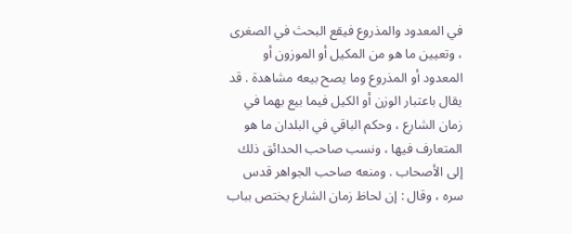في المعدود والمذروع فيقع البحث في الصغرى ، وتعيين ما هو من المكيل أو الموزون أو المعدود أو المذروع وما يصح بيعه مشاهدة . قد يقال باعتبار الوزن أو الكيل فيما بيع بهما في زمان الشارع ، وحكم الباقي في البلدان ما هو المتعارف فيها ، ونسب صاحب الحدائق ذلك إلى الأصحاب . ومنعه صاحب الجواهر قدس سره ، وقال : إن لحاظ زمان الشارع يختص بباب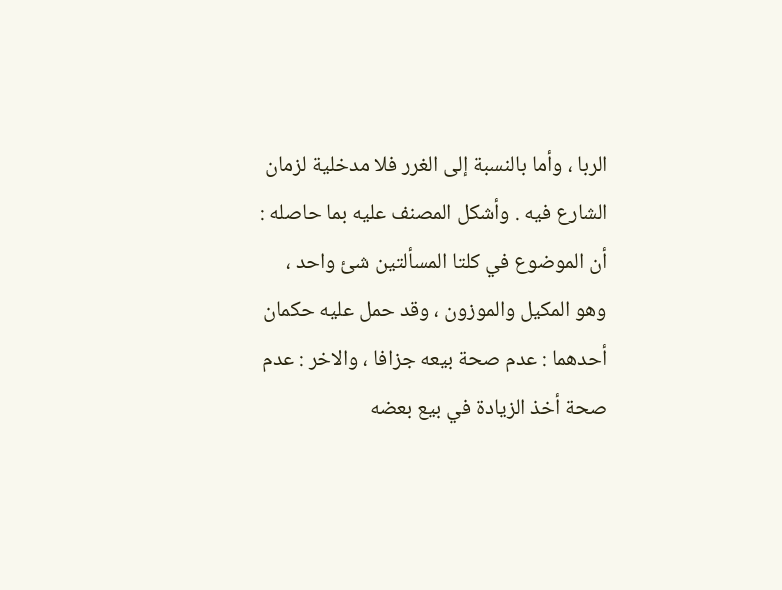الربا ، وأما بالنسبة إلى الغرر فلا مدخلية لزمان الشارع فيه . وأشكل المصنف عليه بما حاصله : أن الموضوع في كلتا المسألتين شئ واحد ، وهو المكيل والموزون ، وقد حمل عليه حكمان أحدهما : عدم صحة بيعه جزافا ، والاخر : عدم صحة أخذ الزيادة في بيع بعضه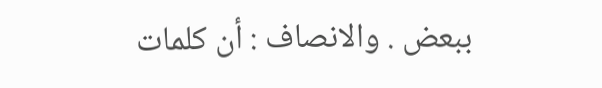ببعض . والانصاف : أن كلمات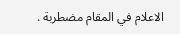الاعلام في المقام مضطربة .